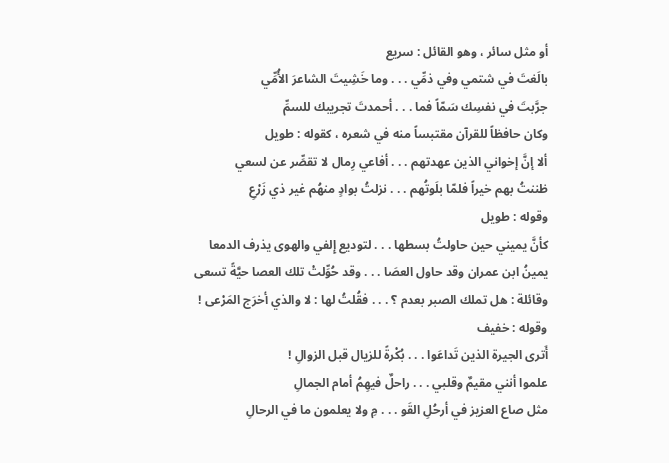أو مثل سائر ، وهو القائل : سريع
بالَغتَ في شتمي وفي ذمِّي . . . وما خَشِيتَ الشاعرَ الأُمِّي
جرَّبتَ في نفسِك سَمّاً فما . . . أحمدتَ تجريبك للسمِّ
وكان حافظاً للقرآن مقتبساً منه في شعره ، كقوله : طويل
ألا إنَّ إخواني الذين عهدتهم . . . أفاعي رِمال لا تقصِّر عن لسعي
ظننتُ بهم خيراً فلمّا بلَوتُهم . . . نزلتُ بوادٍ منهُم غير ذي زَرْعِ
وقوله : طويل
كأنَّ يميني حين حاولتُ بسطها . . . لتوديع إِلفي والهوى يذرف الدمعا
يمينُ ابن عمران وقد حاول العصَا . . . وقد حُوِّلتْ تلك العصا حيَّةً تسعى
وقائلة : هل تملك الصبر بعدم ؟ . . . فقُلتُ لها : لا والذي أخرَج المَرْعى !
وقوله : خفيف
أَترى الجيرة الذين تَداعَوا . . . بُكْرةً للزيال قبل الزوالِ !
علموا أنني مقيمٌ وقلبي . . . راحلٌ فيهِمُ أمام الجمالِ
مثل صاع العزيز في أرحُلِ القَو . . . مِ ولا يعلمون ما في الرحالِ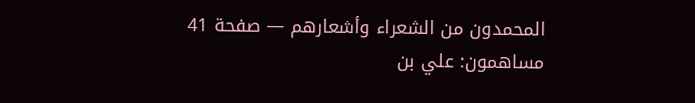المحمدون من الشعراء وأشعارهم — صفحة 41
مساهمون: علي بن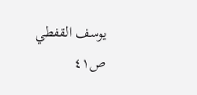يوسف القفطي
ص٤١